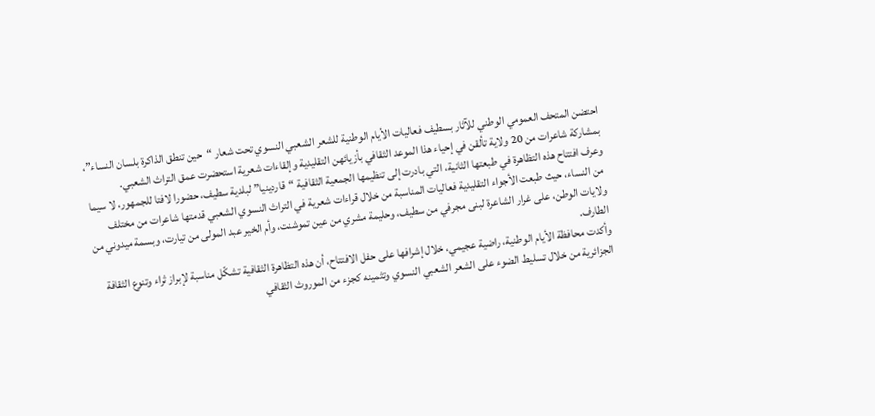احتضن المتحف العمومي الوطني للآثار بسطيف فعاليات الأيام الوطنية للشعر الشعبي النسوي تحت شعار “حين تنطق الذاكرة بلسان النساء”، بمشاركة شاعرات من 20 ولاية تألقن في إحياء هذا الموعد الثقافي بأزيائهن التقليدية وإلقاءات شعرية استحضرت عمق التراث الشعبي.
وعرف افتتاح هذه التظاهرة في طبعتها الثانية، التي بادرت إلى تنظيمها الجمعية الثقافية “قاردينيا” لبلدية سطيف، حضورا لافتا للجمهور، لا سيما من النساء، حيث طبعت الأجواء التقليدية فعاليات المناسبة من خلال قراءات شعرية في التراث النسوي الشعبي قدمتها شاعرات من مختلف ولايات الوطن، على غرار الشاعرة لبنى مجرفي من سطيف، وحليمة مشري من عين تموشنت، وأم الخير عبد المولى من تيارت، وبسمة ميدوني من الطارف.
وأكدت محافظة الأيام الوطنية، راضية عجيمي، خلال إشرافها على حفل الافتتاح، أن هذه التظاهرة الثقافية تشكّل مناسبة لإبراز ثراء وتنوع الثقافة الجزائرية من خلال تسليط الضوء على الشعر الشعبي النسوي وتثمينه كجزء من الموروث الثقافي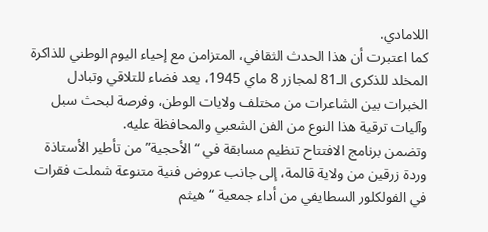اللامادي.
كما اعتبرت أن هذا الحدث الثقافي، المتزامن مع إحياء اليوم الوطني للذاكرة المخلد للذكرى الـ81 لمجازر 8 ماي 1945، يعد فضاء للتلاقي وتبادل الخبرات بين الشاعرات من مختلف ولايات الوطن، وفرصة لبحث سبل وآليات ترقية هذا النوع من الفن الشعبي والمحافظة عليه.
وتضمن برنامج الافتتاح تنظيم مسابقة في “الأحجية” من تأطير الأستاذة وردة زرقين من ولاية قالمة، إلى جانب عروض فنية متنوعة شملت فقرات في الفولكلور السطايفي من أداء جمعية “هيثم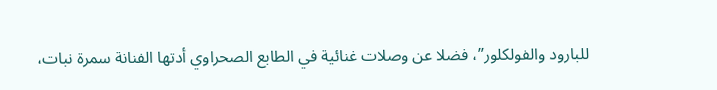للبارود والفولكلور”، فضلا عن وصلات غنائية في الطابع الصحراوي أدتها الفنانة سمرة نبات،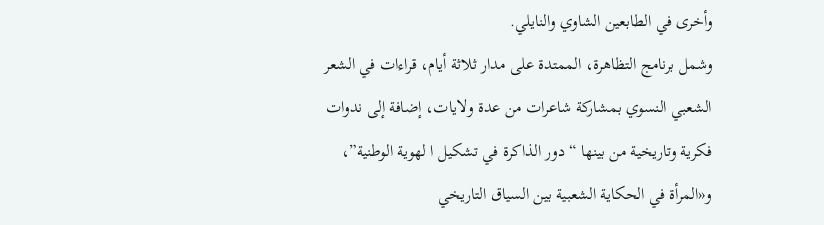وأخرى في الطابعين الشاوي والنايلي.
وشمل برنامج التظاهرة، الممتدة على مدار ثلاثة أيام، قراءات في الشعر الشعبي النسوي بمشاركة شاعرات من عدة ولايات، إضافة إلى ندوات فكرية وتاريخية من بينها “دور الذاكرة في تشكيل ا لهوية الوطنية”، و«المرأة في الحكاية الشعبية بين السياق التاريخي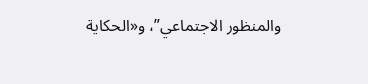والمنظور الاجتماعي”، و«الحكاية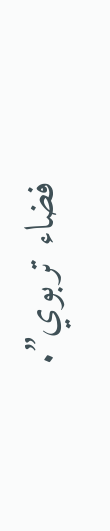فضاء تربوي”.